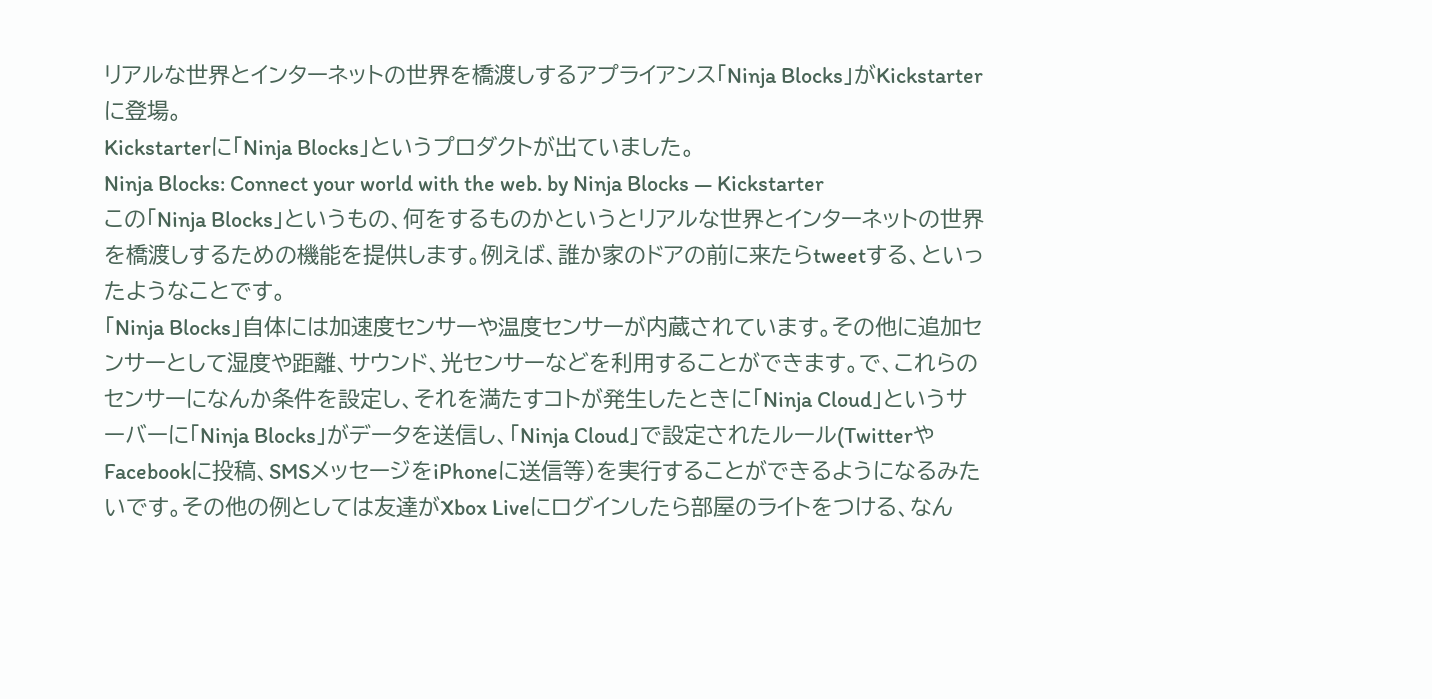リアルな世界とインターネットの世界を橋渡しするアプライアンス「Ninja Blocks」がKickstarterに登場。
Kickstarterに「Ninja Blocks」というプロダクトが出ていました。
Ninja Blocks: Connect your world with the web. by Ninja Blocks — Kickstarter
この「Ninja Blocks」というもの、何をするものかというとリアルな世界とインターネットの世界を橋渡しするための機能を提供します。例えば、誰か家のドアの前に来たらtweetする、といったようなことです。
「Ninja Blocks」自体には加速度センサーや温度センサーが内蔵されています。その他に追加センサーとして湿度や距離、サウンド、光センサーなどを利用することができます。で、これらのセンサーになんか条件を設定し、それを満たすコトが発生したときに「Ninja Cloud」というサーバーに「Ninja Blocks」がデータを送信し、「Ninja Cloud」で設定されたルール(TwitterやFacebookに投稿、SMSメッセージをiPhoneに送信等)を実行することができるようになるみたいです。その他の例としては友達がXbox Liveにログインしたら部屋のライトをつける、なん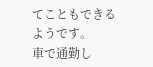てこともできるようです。
車で通勤し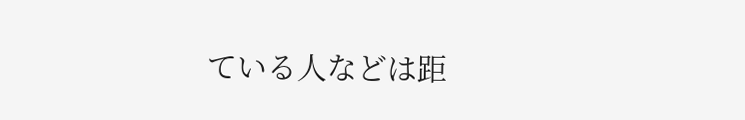ている人などは距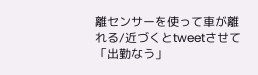離センサーを使って車が離れる/近づくとtweetさせて「出勤なう」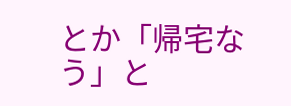とか「帰宅なう」と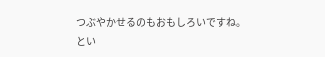つぶやかせるのもおもしろいですね。
とい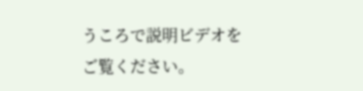うころで説明ビデオをご覧ください。